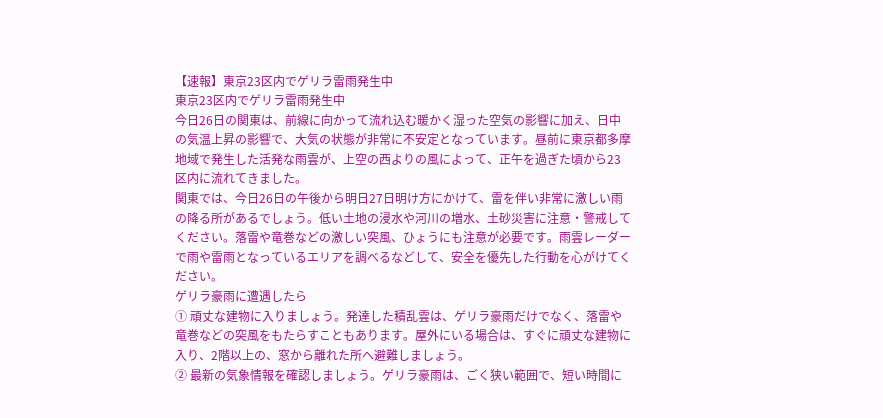【速報】東京23区内でゲリラ雷雨発生中
東京23区内でゲリラ雷雨発生中
今日26日の関東は、前線に向かって流れ込む暖かく湿った空気の影響に加え、日中の気温上昇の影響で、大気の状態が非常に不安定となっています。昼前に東京都多摩地域で発生した活発な雨雲が、上空の西よりの風によって、正午を過ぎた頃から23区内に流れてきました。
関東では、今日26日の午後から明日27日明け方にかけて、雷を伴い非常に激しい雨の降る所があるでしょう。低い土地の浸水や河川の増水、土砂災害に注意・警戒してください。落雷や竜巻などの激しい突風、ひょうにも注意が必要です。雨雲レーダーで雨や雷雨となっているエリアを調べるなどして、安全を優先した行動を心がけてください。
ゲリラ豪雨に遭遇したら
① 頑丈な建物に入りましょう。発達した積乱雲は、ゲリラ豪雨だけでなく、落雷や竜巻などの突風をもたらすこともあります。屋外にいる場合は、すぐに頑丈な建物に入り、2階以上の、窓から離れた所へ避難しましょう。
② 最新の気象情報を確認しましょう。ゲリラ豪雨は、ごく狭い範囲で、短い時間に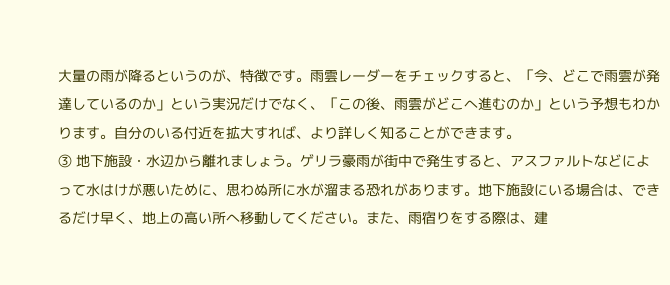大量の雨が降るというのが、特徴です。雨雲レーダーをチェックすると、「今、どこで雨雲が発達しているのか」という実況だけでなく、「この後、雨雲がどこへ進むのか」という予想もわかります。自分のいる付近を拡大すれば、より詳しく知ることができます。
③ 地下施設・水辺から離れましょう。ゲリラ豪雨が街中で発生すると、アスファルトなどによって水はけが悪いために、思わぬ所に水が溜まる恐れがあります。地下施設にいる場合は、できるだけ早く、地上の高い所へ移動してください。また、雨宿りをする際は、建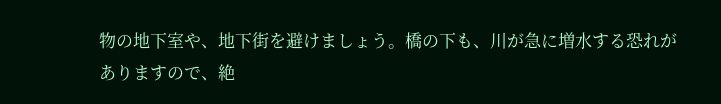物の地下室や、地下街を避けましょう。橋の下も、川が急に増水する恐れがありますので、絶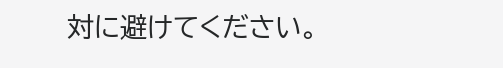対に避けてください。